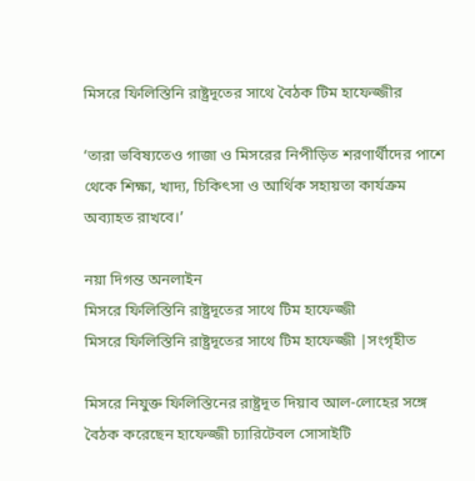মিসরে ফিলিস্তিনি রাষ্ট্রদূতের সাথে বৈঠক টিম হাফেজ্জীর

‘তারা ভবিষ্যতেও গাজা ও মিসরের নিপীড়িত শরণার্থীদের পাশে থেকে শিক্ষা, খাদ্য, চিকিৎসা ও আর্থিক সহায়তা কার্যক্রম অব্যাহত রাখবে।’

নয়া দিগন্ত অনলাইন
মিসরে ফিলিস্তিনি রাষ্ট্রদূতের সাথে টিম হাফেজ্জী
মিসরে ফিলিস্তিনি রাষ্ট্রদূতের সাথে টিম হাফেজ্জী |সংগৃহীত

মিসরে নিযুক্ত ফিলিস্তিনের রাষ্ট্রদূত দিয়াব আল-লোহের সঙ্গে বৈঠক করেছেন হাফেজ্জী চ্যারিটেবল সোসাইটি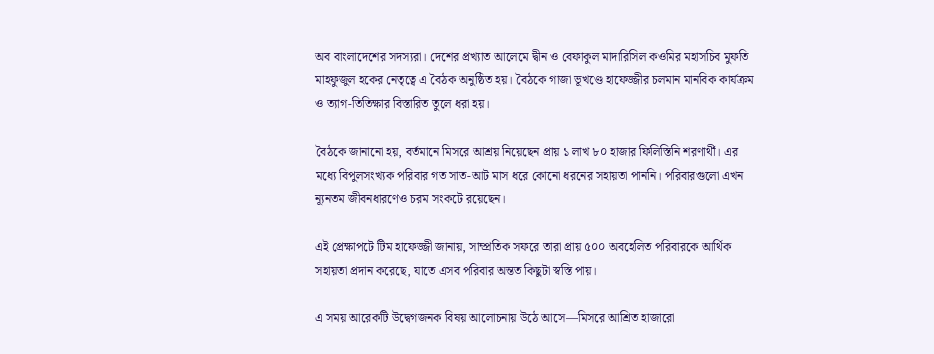অব বাংলাদেশের সদস্যরা। দেশের প্রখ্যাত আলেমে দ্বীন ও বেফাকুল মাদারিসিল কওমির মহাসচিব মুফতি মাহফুজুল হকের নেতৃত্বে এ বৈঠক অনুষ্ঠিত হয়। বৈঠকে গাজা ভূখণ্ডে হাফেজ্জীর চলমান মানবিক কার্যক্রম ও ত্যাগ-তিতিক্ষার বিস্তারিত তুলে ধরা হয়।

বৈঠকে জানানো হয়, বর্তমানে মিসরে আশ্রয় নিয়েছেন প্রায় ১ লাখ ৮০ হাজার ফিলিস্তিনি শরণার্থী। এর মধ্যে বিপুলসংখ্যক পরিবার গত সাত-আট মাস ধরে কোনো ধরনের সহায়তা পাননি। পরিবারগুলো এখন ন্যূনতম জীবনধারণেও চরম সংকটে রয়েছেন।

এই প্রেক্ষাপটে টিম হাফেজ্জী জানায়, সাম্প্রতিক সফরে তারা প্রায় ৫০০ অবহেলিত পরিবারকে আর্থিক সহায়তা প্রদান করেছে, যাতে এসব পরিবার অন্তত কিছুটা স্বস্তি পায়।

এ সময় আরেকটি উদ্বেগজনক বিষয় আলোচনায় উঠে আসে—মিসরে আশ্রিত হাজারো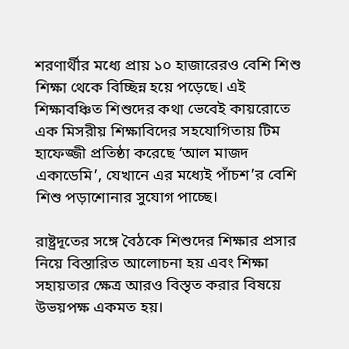শরণার্থীর মধ্যে প্রায় ১০ হাজারেরও বেশি শিশু শিক্ষা থেকে বিচ্ছিন্ন হয়ে পড়েছে। এই শিক্ষাবঞ্চিত শিশুদের কথা ভেবেই কায়রোতে এক মিসরীয় শিক্ষাবিদের সহযোগিতায় টিম হাফেজ্জী প্রতিষ্ঠা করেছে ‘আল মাজদ একাডেমি’, যেখানে এর মধ্যেই পাঁচশ’র বেশি শিশু পড়াশোনার সুযোগ পাচ্ছে।

রাষ্ট্রদূতের সঙ্গে বৈঠকে শিশুদের শিক্ষার প্রসার নিয়ে বিস্তারিত আলোচনা হয় এবং শিক্ষা সহায়তার ক্ষেত্র আরও বিস্তৃত করার বিষয়ে উভয়পক্ষ একমত হয়।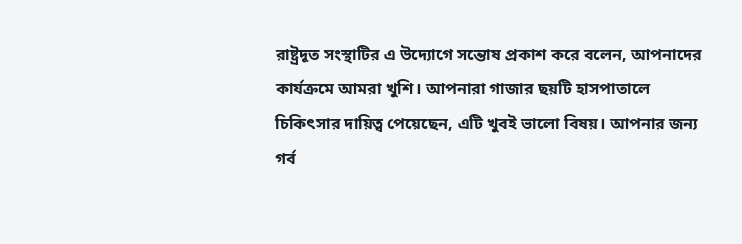রাষ্ট্রদূত সংস্থাটির এ উদ্যোগে সন্তোষ প্রকাশ করে বলেন, আপনাদের কার্যক্রমে আমরা খুশি। আপনারা গাজার ছয়টি হাসপাতালে চিকিৎসার দায়িত্ব পেয়েছেন, এটি খুবই ভালো বিষয়। আপনার জন্য গর্ব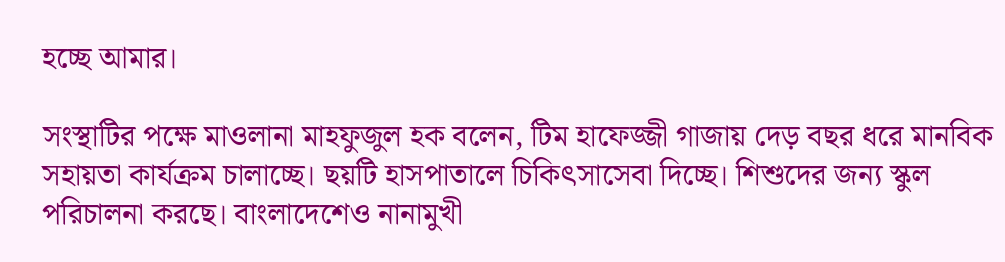হচ্ছে আমার।

সংস্থাটির পক্ষে মাওলানা মাহফুজুল হক বলেন, টিম হাফেজ্জী গাজায় দেড় বছর ধরে মানবিক সহায়তা কার্যক্রম চালাচ্ছে। ছয়টি হাসপাতালে চিকিৎসাসেবা দিচ্ছে। শিশুদের জন্য স্কুল পরিচালনা করছে। বাংলাদেশেও নানামুখী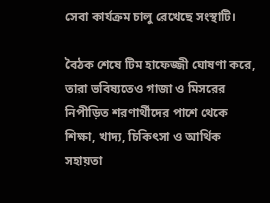সেবা কার্যক্রম চালু রেখেছে সংস্থাটি।

বৈঠক শেষে টিম হাফেজ্জী ঘোষণা করে, তারা ভবিষ্যতেও গাজা ও মিসরের নিপীড়িত শরণার্থীদের পাশে থেকে শিক্ষা, খাদ্য, চিকিৎসা ও আর্থিক সহায়তা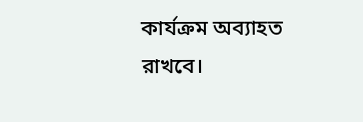কার্যক্রম অব্যাহত রাখবে।